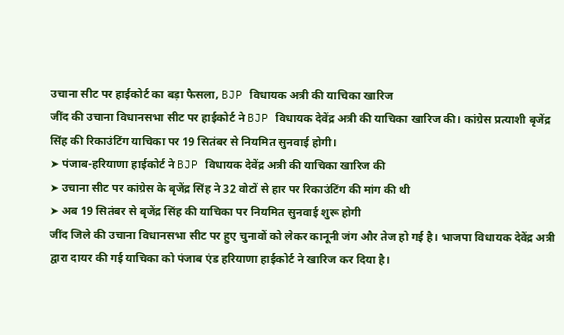उचाना सीट पर हाईकोर्ट का बड़ा फैसला, BJP विधायक अत्री की याचिका खारिज
जींद की उचाना विधानसभा सीट पर हाईकोर्ट ने BJP विधायक देवेंद्र अत्री की याचिका खारिज की। कांग्रेस प्रत्याशी बृजेंद्र सिंह की रिकाउंटिंग याचिका पर 19 सितंबर से नियमित सुनवाई होगी।
➤ पंजाब-हरियाणा हाईकोर्ट ने BJP विधायक देवेंद्र अत्री की याचिका खारिज की
➤ उचाना सीट पर कांग्रेस के बृजेंद्र सिंह ने 32 वोटों से हार पर रिकाउंटिंग की मांग की थी
➤ अब 19 सितंबर से बृजेंद्र सिंह की याचिका पर नियमित सुनवाई शुरू होगी
जींद जिले की उचाना विधानसभा सीट पर हुए चुनावों को लेकर कानूनी जंग और तेज हो गई है। भाजपा विधायक देवेंद्र अत्री द्वारा दायर की गई याचिका को पंजाब एंड हरियाणा हाईकोर्ट ने खारिज कर दिया है।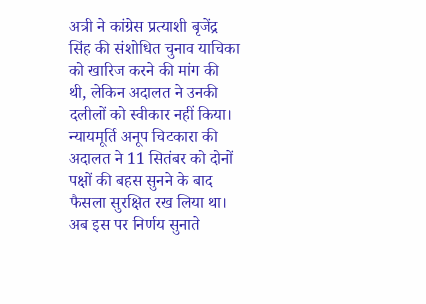अत्री ने कांग्रेस प्रत्याशी बृजेंद्र सिंह की संशोधित चुनाव याचिका को खारिज करने की मांग की थी, लेकिन अदालत ने उनकी दलीलों को स्वीकार नहीं किया।
न्यायमूर्ति अनूप चिटकारा की अदालत ने 11 सितंबर को दोनों पक्षों की बहस सुनने के बाद फैसला सुरक्षित रख लिया था। अब इस पर निर्णय सुनाते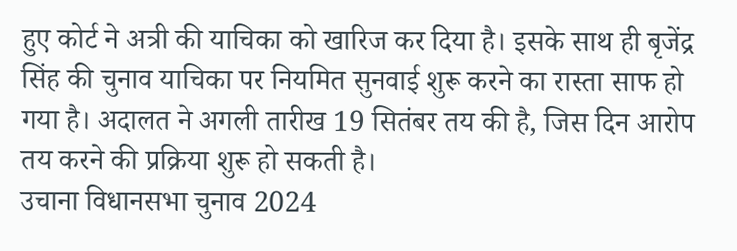हुए कोर्ट ने अत्री की याचिका को खारिज कर दिया है। इसके साथ ही बृजेंद्र सिंह की चुनाव याचिका पर नियमित सुनवाई शुरू करने का रास्ता साफ हो गया है। अदालत ने अगली तारीख 19 सितंबर तय की है, जिस दिन आरोप तय करने की प्रक्रिया शुरू हो सकती है।
उचाना विधानसभा चुनाव 2024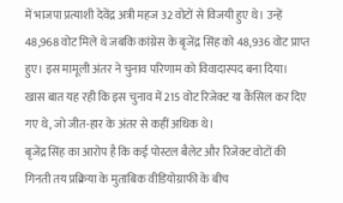में भाजपा प्रत्याशी देवेंद्र अत्री महज 32 वोटों से विजयी हुए थे। उन्हें 48,968 वोट मिले थे जबकि कांग्रेस के बृजेंद्र सिंह को 48,936 वोट प्राप्त हुए। इस मामूली अंतर ने चुनाव परिणाम को विवादास्पद बना दिया। खास बात यह रही कि इस चुनाव में 215 वोट रिजेक्ट या कैंसिल कर दिए गए थे, जो जीत-हार के अंतर से कहीं अधिक थे।
बृजेंद्र सिंह का आरोप है कि कई पोस्टल बैलेट और रिजेक्ट वोटों की गिनती तय प्रक्रिया के मुताबिक वीडियोग्राफी के बीच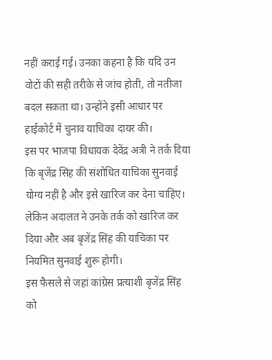नहीं कराई गई। उनका कहना है कि यदि उन वोटों की सही तरीके से जांच होती, तो नतीजा बदल सकता था। उन्होंने इसी आधार पर हाईकोर्ट में चुनाव याचिका दायर की।
इस पर भाजपा विधायक देवेंद्र अत्री ने तर्क दिया कि बृजेंद्र सिंह की संशोधित याचिका सुनवाई योग्य नहीं है और इसे खारिज कर देना चाहिए। लेकिन अदालत ने उनके तर्क को खारिज कर दिया और अब बृजेंद्र सिंह की याचिका पर नियमित सुनवाई शुरू होगी।
इस फैसले से जहां कांग्रेस प्रत्याशी बृजेंद्र सिंह को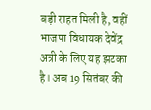बड़ी राहत मिली है, वहीं भाजपा विधायक देवेंद्र अत्री के लिए यह झटका है। अब 19 सितंबर की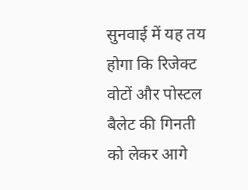सुनवाई में यह तय होगा कि रिजेक्ट वोटों और पोस्टल बैलेट की गिनती को लेकर आगे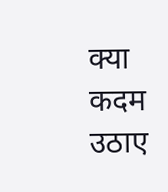क्या कदम उठाए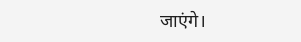जाएंगे।